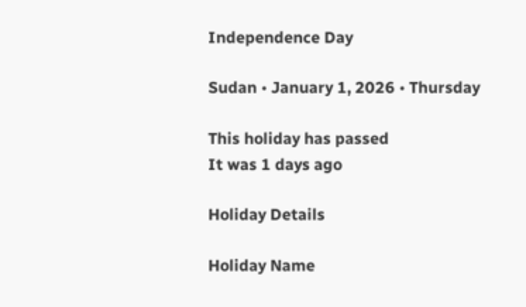Independence Day

Sudan • January 1, 2026 • Thursday

This holiday has passed
It was 1 days ago

Holiday Details

Holiday Name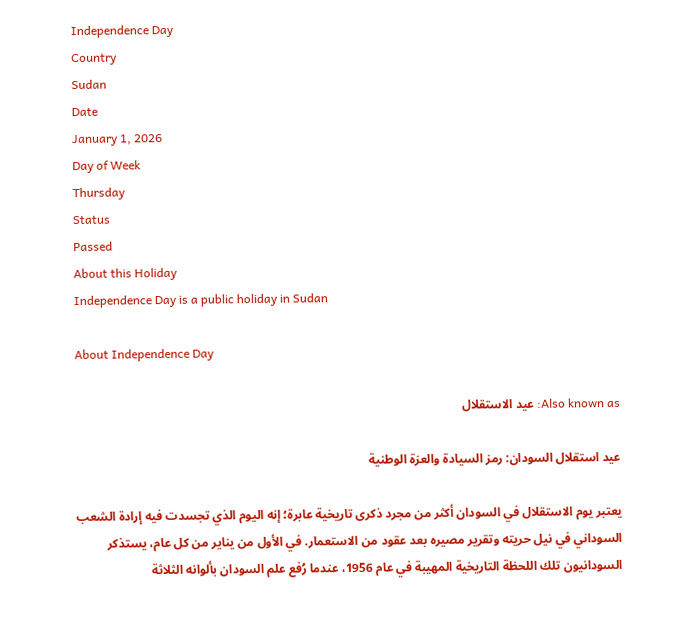Independence Day
Country
Sudan
Date
January 1, 2026
Day of Week
Thursday
Status
Passed
About this Holiday
Independence Day is a public holiday in Sudan

About Independence Day

Also known as: عيد الاستقلال

عيد استقلال السودان: رمز السيادة والعزة الوطنية

يعتبر يوم الاستقلال في السودان أكثر من مجرد ذكرى تاريخية عابرة؛ إنه اليوم الذي تجسدت فيه إرادة الشعب السوداني في نيل حريته وتقرير مصيره بعد عقود من الاستعمار. في الأول من يناير من كل عام، يستذكر السودانيون تلك اللحظة التاريخية المهيبة في عام 1956، عندما رُفع علم السودان بألوانه الثلاثة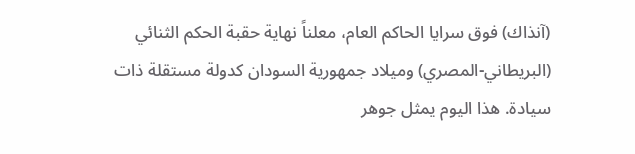(آنذاك) فوق سرايا الحاكم العام، معلناً نهاية حقبة الحكم الثنائي (البريطاني-المصري) وميلاد جمهورية السودان كدولة مستقلة ذات سيادة. هذا اليوم يمثل جوهر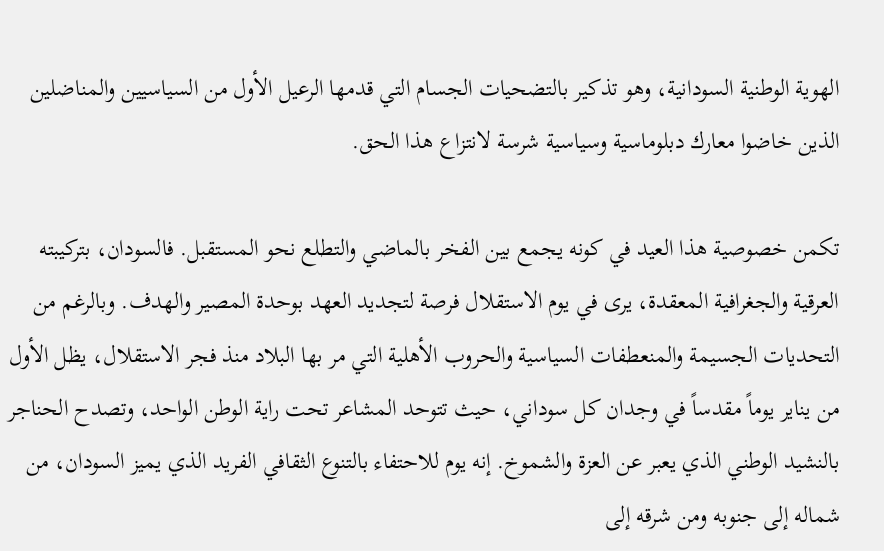الهوية الوطنية السودانية، وهو تذكير بالتضحيات الجسام التي قدمها الرعيل الأول من السياسيين والمناضلين الذين خاضوا معارك دبلوماسية وسياسية شرسة لانتزاع هذا الحق.

تكمن خصوصية هذا العيد في كونه يجمع بين الفخر بالماضي والتطلع نحو المستقبل. فالسودان، بتركيبته العرقية والجغرافية المعقدة، يرى في يوم الاستقلال فرصة لتجديد العهد بوحدة المصير والهدف. وبالرغم من التحديات الجسيمة والمنعطفات السياسية والحروب الأهلية التي مر بها البلاد منذ فجر الاستقلال، يظل الأول من يناير يوماً مقدساً في وجدان كل سوداني، حيث تتوحد المشاعر تحت راية الوطن الواحد، وتصدح الحناجر بالنشيد الوطني الذي يعبر عن العزة والشموخ. إنه يوم للاحتفاء بالتنوع الثقافي الفريد الذي يميز السودان، من شماله إلى جنوبه ومن شرقه إلى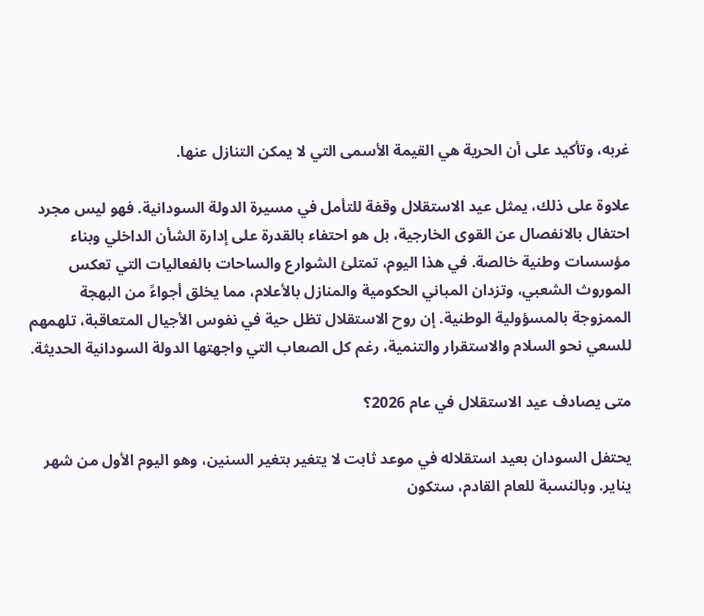غربه، وتأكيد على أن الحرية هي القيمة الأسمى التي لا يمكن التنازل عنها.

علاوة على ذلك، يمثل عيد الاستقلال وقفة للتأمل في مسيرة الدولة السودانية. فهو ليس مجرد احتفال بالانفصال عن القوى الخارجية، بل هو احتفاء بالقدرة على إدارة الشأن الداخلي وبناء مؤسسات وطنية خالصة. في هذا اليوم، تمتلئ الشوارع والساحات بالفعاليات التي تعكس الموروث الشعبي، وتزدان المباني الحكومية والمنازل بالأعلام، مما يخلق أجواءً من البهجة الممزوجة بالمسؤولية الوطنية. إن روح الاستقلال تظل حية في نفوس الأجيال المتعاقبة، تلهمهم للسعي نحو السلام والاستقرار والتنمية، رغم كل الصعاب التي واجهتها الدولة السودانية الحديثة.

متى يصادف عيد الاستقلال في عام 2026؟

يحتفل السودان بعيد استقلاله في موعد ثابت لا يتغير بتغير السنين، وهو اليوم الأول من شهر يناير. وبالنسبة للعام القادم، ستكون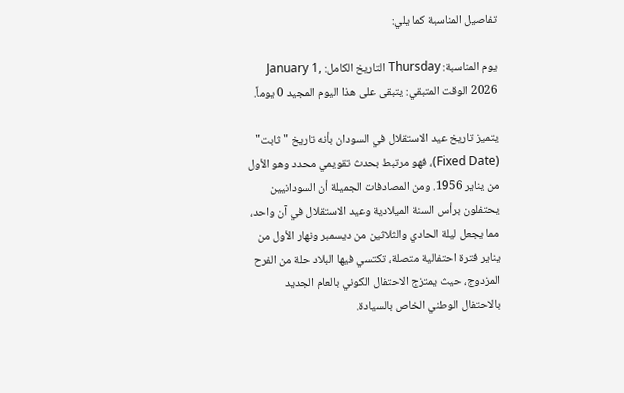تفاصيل المناسبة كما يلي:

يوم المناسبة: Thursday التاريخ الكامل: January 1, 2026 الوقت المتبقي: يتبقى على هذا اليوم المجيد 0 يوماً.

يتميز تاريخ عيد الاستقلال في السودان بأنه تاريخ "ثابت" (Fixed Date)، فهو مرتبط بحدث تقويمي محدد وهو الأول من يناير 1956. ومن المصادفات الجميلة أن السودانيين يحتفلون برأس السنة الميلادية وعيد الاستقلال في آن واحد، مما يجعل ليلة الحادي والثلاثين من ديسمبر ونهار الأول من يناير فترة احتفالية متصلة، تكتسي فيها البلاد حلة من الفرح المزدوج، حيث يمتزج الاحتفال الكوني بالعام الجديد بالاحتفال الوطني الخاص بالسيادة.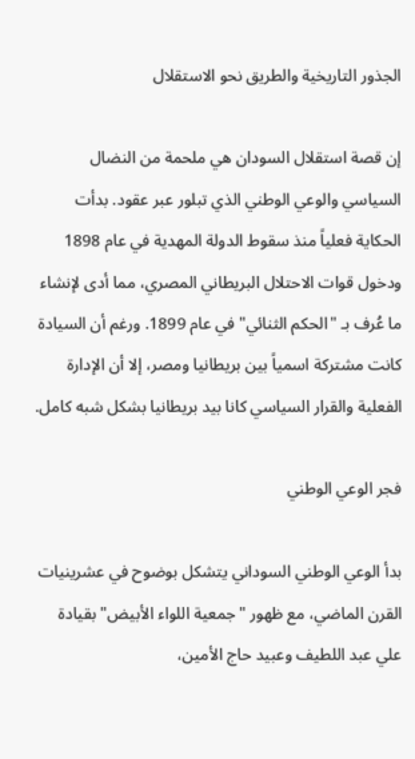الجذور التاريخية والطريق نحو الاستقلال

إن قصة استقلال السودان هي ملحمة من النضال السياسي والوعي الوطني الذي تبلور عبر عقود. بدأت الحكاية فعلياً منذ سقوط الدولة المهدية في عام 1898 ودخول قوات الاحتلال البريطاني المصري، مما أدى لإنشاء ما عُرف بـ "الحكم الثنائي" في عام 1899. ورغم أن السيادة كانت مشتركة اسمياً بين بريطانيا ومصر، إلا أن الإدارة الفعلية والقرار السياسي كانا بيد بريطانيا بشكل شبه كامل.

فجر الوعي الوطني

بدأ الوعي الوطني السوداني يتشكل بوضوح في عشرينيات القرن الماضي، مع ظهور "جمعية اللواء الأبيض" بقيادة علي عبد اللطيف وعبيد حاج الأمين،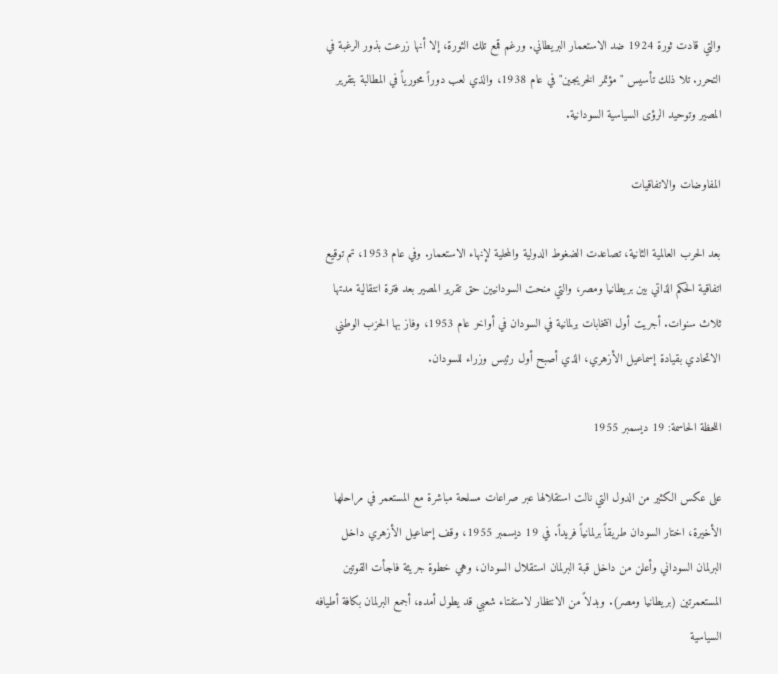والتي قادت ثورة 1924 ضد الاستعمار البريطاني. ورغم قمع تلك الثورة، إلا أنها زرعت بذور الرغبة في التحرر. تلا ذلك تأسيس "مؤتمر الخريجين" في عام 1938، والذي لعب دوراً محورياً في المطالبة بتقرير المصير وتوحيد الرؤى السياسية السودانية.

المفاوضات والاتفاقيات

بعد الحرب العالمية الثانية، تصاعدت الضغوط الدولية والمحلية لإنهاء الاستعمار. وفي عام 1953، تم توقيع اتفاقية الحكم الذاتي بين بريطانيا ومصر، والتي منحت السودانيين حق تقرير المصير بعد فترة انتقالية مدتها ثلاث سنوات. أجريت أول انتخابات برلمانية في السودان في أواخر عام 1953، وفاز بها الحزب الوطني الاتحادي بقيادة إسماعيل الأزهري، الذي أصبح أول رئيس وزراء للسودان.

اللحظة الحاسمة: 19 ديسمبر 1955

على عكس الكثير من الدول التي نالت استقلالها عبر صراعات مسلحة مباشرة مع المستعمر في مراحلها الأخيرة، اختار السودان طريقاً برلمانياً فريداً. في 19 ديسمبر 1955، وقف إسماعيل الأزهري داخل البرلمان السوداني وأعلن من داخل قبة البرلمان استقلال السودان، وهي خطوة جريئة فاجأت القوتين المستعمرتين (بريطانيا ومصر). وبدلاً من الانتظار لاستفتاء شعبي قد يطول أمده، أجمع البرلمان بكافة أطيافه السياسية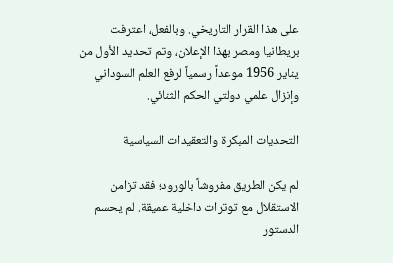على هذا القرار التاريخي. وبالفعل، اعترفت بريطانيا ومصر بهذا الإعلان، وتم تحديد الأول من يناير 1956 موعداً رسمياً لرفع العلم السوداني وإنزال علمي دولتي الحكم الثنائي.

التحديات المبكرة والتعقيدات السياسية

لم يكن الطريق مفروشاً بالورود؛ فقد تزامن الاستقلال مع توترات داخلية عميقة. لم يحسم الدستور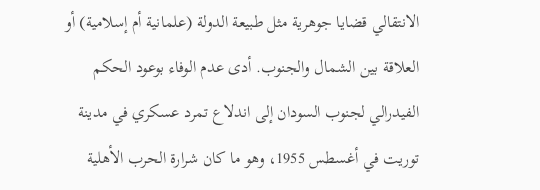الانتقالي قضايا جوهرية مثل طبيعة الدولة (علمانية أم إسلامية) أو العلاقة بين الشمال والجنوب. أدى عدم الوفاء بوعود الحكم الفيدرالي لجنوب السودان إلى اندلاع تمرد عسكري في مدينة توريت في أغسطس 1955، وهو ما كان شرارة الحرب الأهلية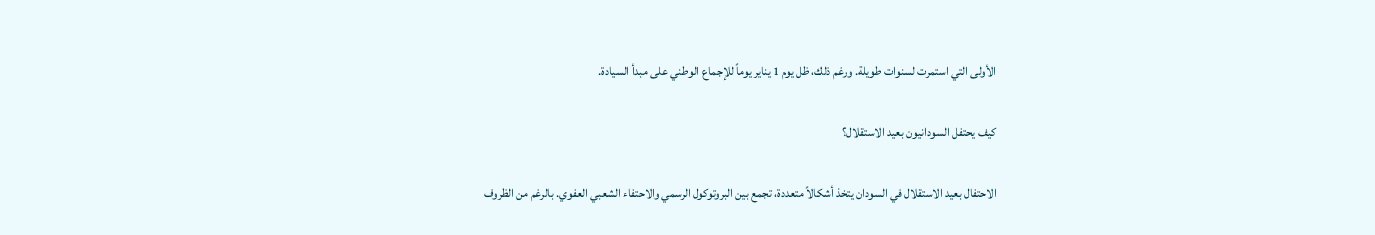الأولى التي استمرت لسنوات طويلة. ورغم ذلك، ظل يوم 1 يناير يوماً للإجماع الوطني على مبدأ السيادة.

كيف يحتفل السودانيون بعيد الاستقلال؟

الاحتفال بعيد الاستقلال في السودان يتخذ أشكالاً متعددة، تجمع بين البروتوكول الرسمي والاحتفاء الشعبي العفوي. بالرغم من الظروف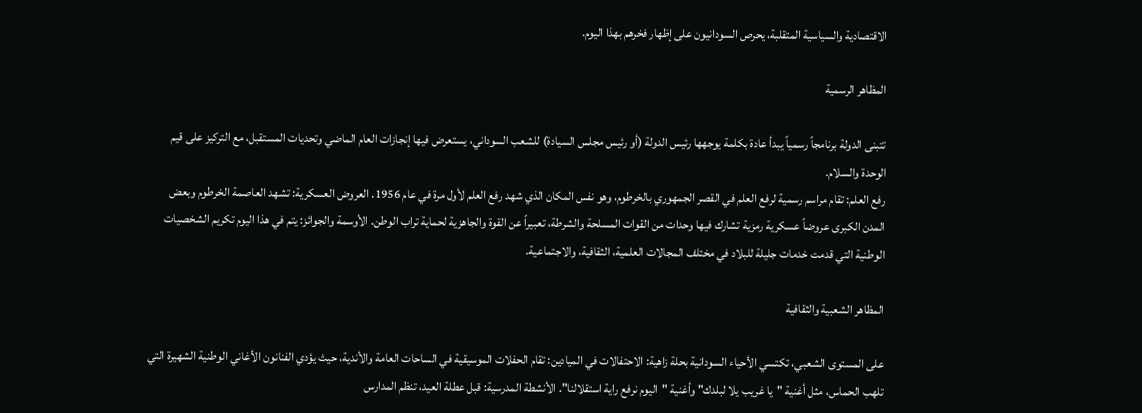الاقتصادية والسياسية المتقلبة، يحرص السودانيون على إظهار فخرهم بهذا اليوم.

المظاهر الرسمية

تتبنى الدولة برنامجاً رسمياً يبدأ عادة بكلمة يوجهها رئيس الدولة (أو رئيس مجلس السيادة) للشعب السوداني، يستعرض فيها إنجازات العام الماضي وتحديات المستقبل، مع التركيز على قيم الوحدة والسلام.
رفع العلم: تقام مراسم رسمية لرفع العلم في القصر الجمهوري بالخرطوم، وهو نفس المكان الذي شهد رفع العلم لأول مرة في عام 1956. العروض العسكرية: تشهد العاصمة الخرطوم وبعض المدن الكبرى عروضاً عسكرية رمزية تشارك فيها وحدات من القوات المسلحة والشرطة، تعبيراً عن القوة والجاهزية لحماية تراب الوطن. الأوسمة والجوائز: يتم في هذا اليوم تكريم الشخصيات الوطنية التي قدمت خدمات جليلة للبلاد في مختلف المجالات العلمية، الثقافية، والاجتماعية.

المظاهر الشعبية والثقافية

على المستوى الشعبي، تكتسي الأحياء السودانية بحلة زاهية: الاحتفالات في الميادين: تقام الحفلات الموسيقية في الساحات العامة والأندية، حيث يؤدي الفنانون الأغاني الوطنية الشهيرة التي تلهب الحماس، مثل أغنية "يا غريب يلا لبلدك" وأغنية "اليوم نرفع راية استقلالنا". الأنشطة المدرسية: قبل عطلة العيد، تنظم المدارس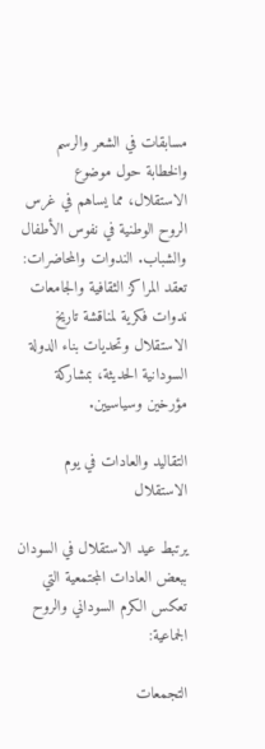مسابقات في الشعر والرسم والخطابة حول موضوع الاستقلال، مما يساهم في غرس الروح الوطنية في نفوس الأطفال والشباب. الندوات والمحاضرات: تعقد المراكز الثقافية والجامعات ندوات فكرية لمناقشة تاريخ الاستقلال وتحديات بناء الدولة السودانية الحديثة، بمشاركة مؤرخين وسياسيين.

التقاليد والعادات في يوم الاستقلال

يرتبط عيد الاستقلال في السودان ببعض العادات المجتمعية التي تعكس الكرم السوداني والروح الجماعية:

التجمعات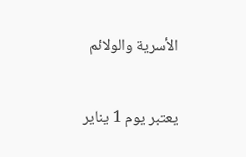الأسرية والولائم

يعتبر يوم 1 يناير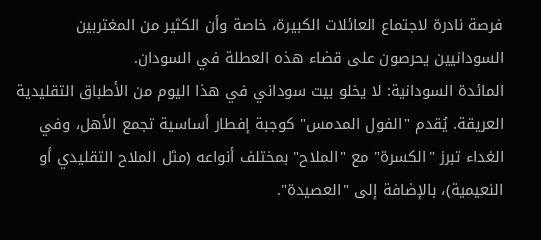فرصة نادرة لاجتماع العائلات الكبيرة، خاصة وأن الكثير من المغتربين السودانيين يحرصون على قضاء هذه العطلة في السودان.
المائدة السودانية: لا يخلو بيت سوداني في هذا اليوم من الأطباق التقليدية العريقة. يُقدم "الفول المدمس" كوجبة إفطار أساسية تجمع الأهل، وفي الغداء تبرز "الكسرة" مع "الملاح" بمختلف أنواعه (مثل الملاح التقليدي أو النعيمية)، بالإضافة إلى "العصيدة".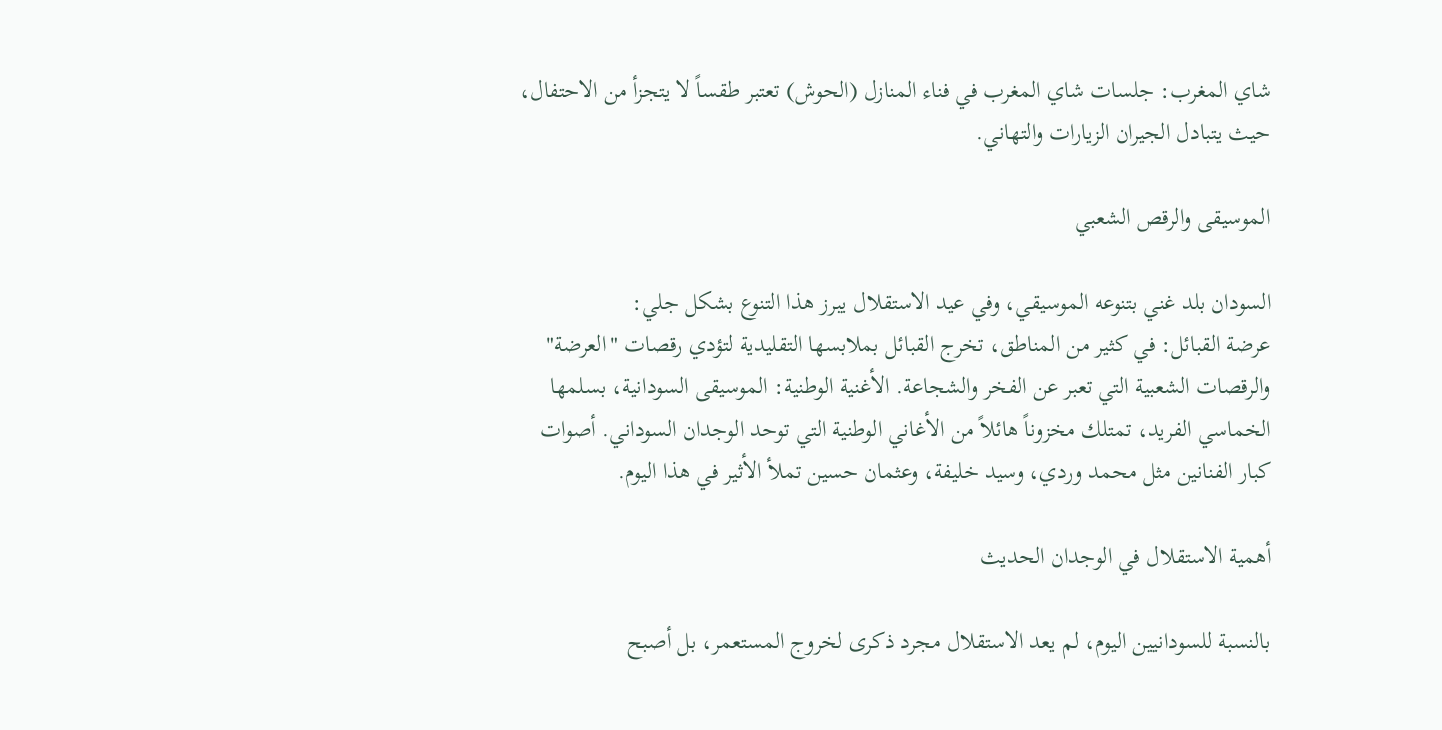شاي المغرب: جلسات شاي المغرب في فناء المنازل (الحوش) تعتبر طقساً لا يتجزأ من الاحتفال، حيث يتبادل الجيران الزيارات والتهاني.

الموسيقى والرقص الشعبي

السودان بلد غني بتنوعه الموسيقي، وفي عيد الاستقلال يبرز هذا التنوع بشكل جلي:
عرضة القبائل: في كثير من المناطق، تخرج القبائل بملابسها التقليدية لتؤدي رقصات "العرضة" والرقصات الشعبية التي تعبر عن الفخر والشجاعة. الأغنية الوطنية: الموسيقى السودانية، بسلمها الخماسي الفريد، تمتلك مخزوناً هائلاً من الأغاني الوطنية التي توحد الوجدان السوداني. أصوات كبار الفنانين مثل محمد وردي، وسيد خليفة، وعثمان حسين تملأ الأثير في هذا اليوم.

أهمية الاستقلال في الوجدان الحديث

بالنسبة للسودانيين اليوم، لم يعد الاستقلال مجرد ذكرى لخروج المستعمر، بل أصبح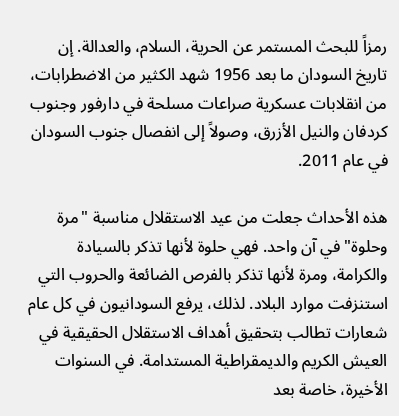رمزاً للبحث المستمر عن الحرية، السلام، والعدالة. إن تاريخ السودان ما بعد 1956 شهد الكثير من الاضطرابات، من انقلابات عسكرية صراعات مسلحة في دارفور وجنوب كردفان والنيل الأزرق، وصولاً إلى انفصال جنوب السودان في عام 2011.

هذه الأحداث جعلت من عيد الاستقلال مناسبة "مرة وحلوة" في آن واحد. فهي حلوة لأنها تذكر بالسيادة والكرامة، ومرة لأنها تذكر بالفرص الضائعة والحروب التي استنزفت موارد البلاد. لذلك، يرفع السودانيون في كل عام شعارات تطالب بتحقيق أهداف الاستقلال الحقيقية في العيش الكريم والديمقراطية المستدامة. في السنوات الأخيرة، خاصة بعد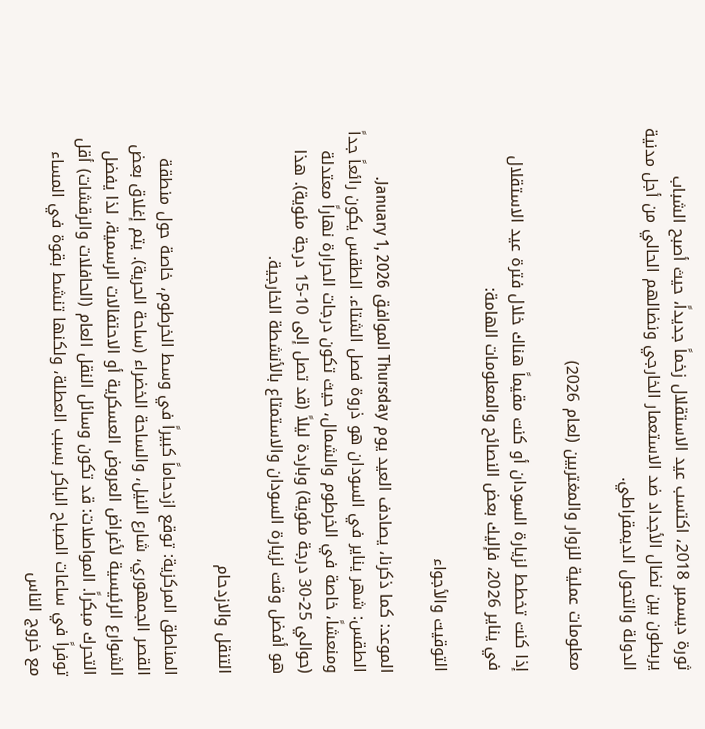ثورة ديسمبر 2018، اكتسب عيد الاستقلال زخماً جديداً، حيث أصبح الشباب يربطون بين نضال الأجداد ضد الاستعمار الخارجي ونضالهم الحالي من أجل مدنية الدولة والتحول الديمقراطي.

معلومات عملية للزوار والمغتربين (لعام 2026)

إذا كنت تخطط لزيارة السودان أو كنت مقيماً هناك خلال فترة عيد الاستقلال في يناير 2026، فإليك بعض النصائح والمعلومات الهامة:

التوقيت والأجواء

الموعد: كما ذكرنا، يصادف العيد يوم Thursday الموافق January 1, 2026. الطقس: شهر يناير في السودان هو ذروة فصل الشتاء. الطقس يكون رائعاً جداً ومنعشاً، خاصة في الخرطوم والشمال، حيث تكون درجات الحرارة نهاراً معتدلة (حوالي 25-30 درجة مئوية) وباردة ليلاً (قد تصل إلى 10-15 درجة مئوية). هذا هو أفضل وقت لزيارة السودان والاستمتاع بالأنشطة الخارجية.

التنقل والازدحام

المناطق المركزية: توقع ازدحاماً كبيراً في وسط الخرطوم، خاصة حول منطقة القصر الجمهوري، شارع النيل، والساحة الخضراء (ساحة الحرية). يتم إغلاق بعض الشوارع الرئيسية لأغراض العروض العسكرية أو الاحتفالات الرسمية، لذا يفضل التحرك مبكراً. المواصلات: قد تكون وسائل النقل العام (الحافلات والرقشات) أقل توفراً في ساعات الصباح الباكر بسبب العطلة، ولكنها تنشط بقوة في المساء مع خروج الناس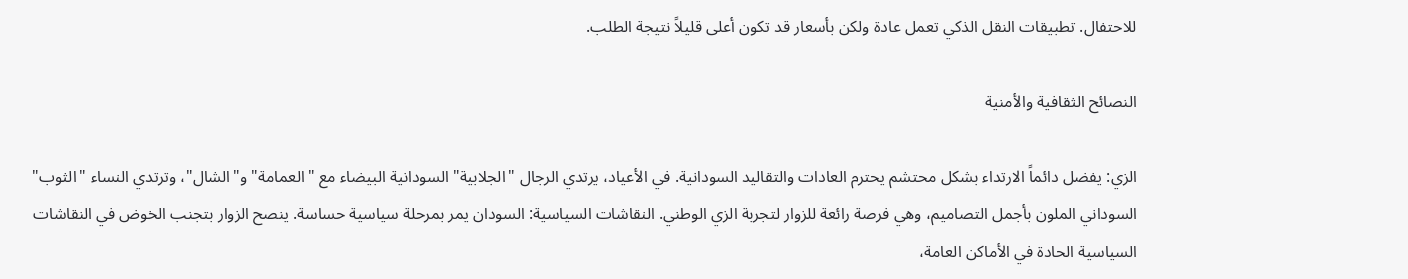للاحتفال. تطبيقات النقل الذكي تعمل عادة ولكن بأسعار قد تكون أعلى قليلاً نتيجة الطلب.

النصائح الثقافية والأمنية

الزي: يفضل دائماً الارتداء بشكل محتشم يحترم العادات والتقاليد السودانية. في الأعياد، يرتدي الرجال "الجلابية" السودانية البيضاء مع "العمامة" و"الشال"، وترتدي النساء "الثوب" السوداني الملون بأجمل التصاميم، وهي فرصة رائعة للزوار لتجربة الزي الوطني. النقاشات السياسية: السودان يمر بمرحلة سياسية حساسة. ينصح الزوار بتجنب الخوض في النقاشات السياسية الحادة في الأماكن العامة،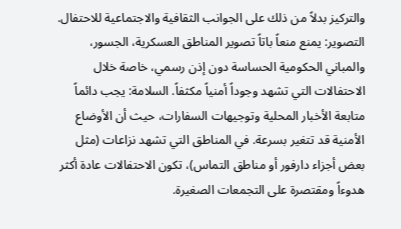والتركيز بدلاً من ذلك على الجوانب الثقافية والاجتماعية للاحتفال. التصوير: يمنع منعاً باتاً تصوير المناطق العسكرية، الجسور، والمباني الحكومية الحساسة دون إذن رسمي، خاصة خلال الاحتفالات التي تشهد وجوداً أمنياً مكثفاً. السلامة: يجب دائماً متابعة الأخبار المحلية وتوجيهات السفارات، حيث أن الأوضاع الأمنية قد تتغير بسرعة. في المناطق التي تشهد نزاعات (مثل بعض أجزاء دارفور أو مناطق التماس)، تكون الاحتفالات عادة أكثر هدوءاً ومقتصرة على التجمعات الصغيرة.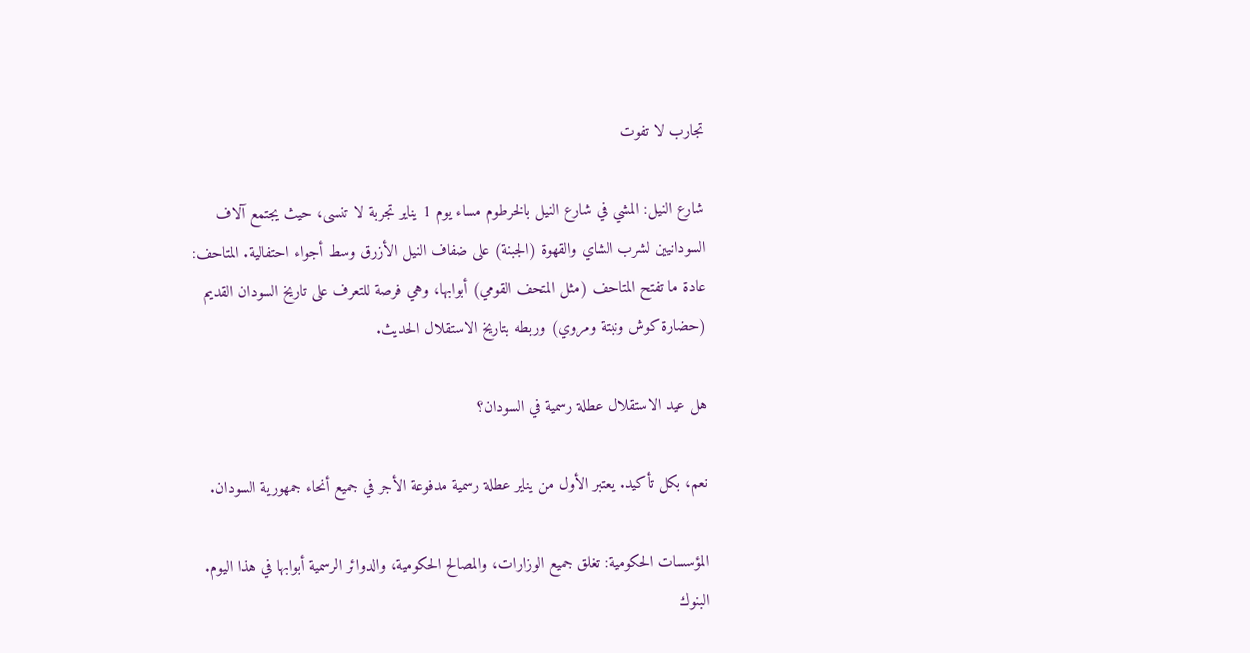تجارب لا تفوت

شارع النيل: المشي في شارع النيل بالخرطوم مساء يوم 1 يناير تجربة لا تنسى، حيث يجتمع آلاف السودانيين لشرب الشاي والقهوة (الجبنة) على ضفاف النيل الأزرق وسط أجواء احتفالية. المتاحف: عادة ما تفتح المتاحف (مثل المتحف القومي) أبوابها، وهي فرصة للتعرف على تاريخ السودان القديم (حضارة كوش ونبتة ومروي) وربطه بتاريخ الاستقلال الحديث.

هل عيد الاستقلال عطلة رسمية في السودان؟

نعم، بكل تأكيد. يعتبر الأول من يناير عطلة رسمية مدفوعة الأجر في جميع أنحاء جمهورية السودان.

المؤسسات الحكومية: تغلق جميع الوزارات، والمصالح الحكومية، والدوائر الرسمية أبوابها في هذا اليوم. البنوك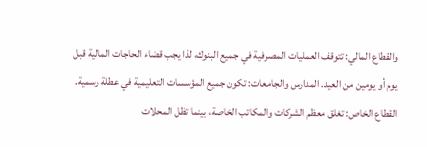والقطاع المالي: تتوقف العمليات المصرفية في جميع البنوك، لذا يجب قضاء الحاجات المالية قبل يوم أو يومين من العيد. المدارس والجامعات: تكون جميع المؤسسات التعليمية في عطلة رسمية. القطاع الخاص: تغلق معظم الشركات والمكاتب الخاصة، بينما تظل المحلات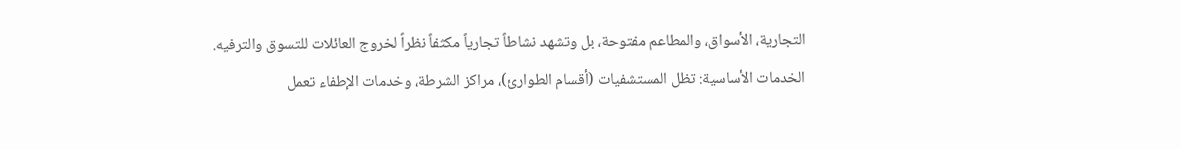التجارية، الأسواق، والمطاعم مفتوحة، بل وتشهد نشاطاً تجارياً مكثفاً نظراً لخروج العائلات للتسوق والترفيه. الخدمات الأساسية: تظل المستشفيات (أقسام الطوارئ)، مراكز الشرطة، وخدمات الإطفاء تعمل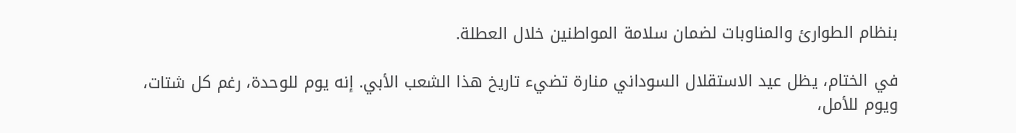بنظام الطوارئ والمناوبات لضمان سلامة المواطنين خلال العطلة.

في الختام، يظل عيد الاستقلال السوداني منارة تضيء تاريخ هذا الشعب الأبي. إنه يوم للوحدة، رغم كل شتات، ويوم للأمل،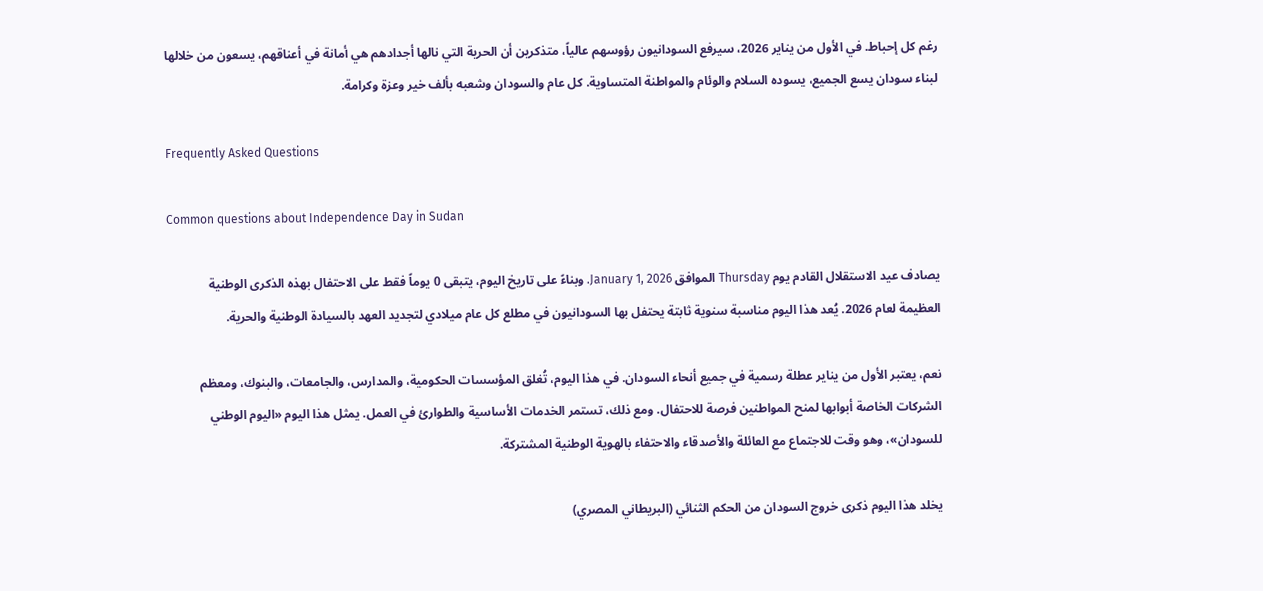رغم كل إحباط. في الأول من يناير 2026، سيرفع السودانيون رؤوسهم عالياً، متذكرين أن الحرية التي نالها أجدادهم هي أمانة في أعناقهم، يسعون من خلالها لبناء سودان يسع الجميع، يسوده السلام والوئام والمواطنة المتساوية. كل عام والسودان وشعبه بألف خير وعزة وكرامة.

Frequently Asked Questions

Common questions about Independence Day in Sudan

يصادف عيد الاستقلال القادم يوم Thursday الموافق January 1, 2026. وبناءً على تاريخ اليوم، يتبقى 0 يوماً فقط على الاحتفال بهذه الذكرى الوطنية العظيمة لعام 2026. يُعد هذا اليوم مناسبة سنوية ثابتة يحتفل بها السودانيون في مطلع كل عام ميلادي لتجديد العهد بالسيادة الوطنية والحرية.

نعم، يعتبر الأول من يناير عطلة رسمية في جميع أنحاء السودان. في هذا اليوم، تُغلق المؤسسات الحكومية، والمدارس، والجامعات، والبنوك، ومعظم الشركات الخاصة أبوابها لمنح المواطنين فرصة للاحتفال. ومع ذلك، تستمر الخدمات الأساسية والطوارئ في العمل. يمثل هذا اليوم «اليوم الوطني للسودان»، وهو وقت للاجتماع مع العائلة والأصدقاء والاحتفاء بالهوية الوطنية المشتركة.

يخلد هذا اليوم ذكرى خروج السودان من الحكم الثنائي (البريطاني المصري)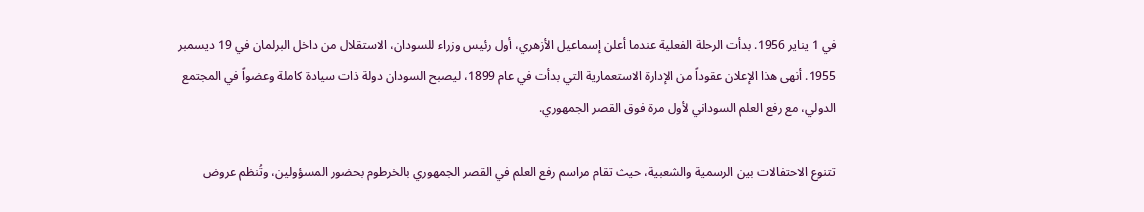في 1 يناير 1956. بدأت الرحلة الفعلية عندما أعلن إسماعيل الأزهري، أول رئيس وزراء للسودان، الاستقلال من داخل البرلمان في 19 ديسمبر 1955. أنهى هذا الإعلان عقوداً من الإدارة الاستعمارية التي بدأت في عام 1899، ليصبح السودان دولة ذات سيادة كاملة وعضواً في المجتمع الدولي، مع رفع العلم السوداني لأول مرة فوق القصر الجمهوري.

تتنوع الاحتفالات بين الرسمية والشعبية، حيث تقام مراسم رفع العلم في القصر الجمهوري بالخرطوم بحضور المسؤولين، وتُنظم عروض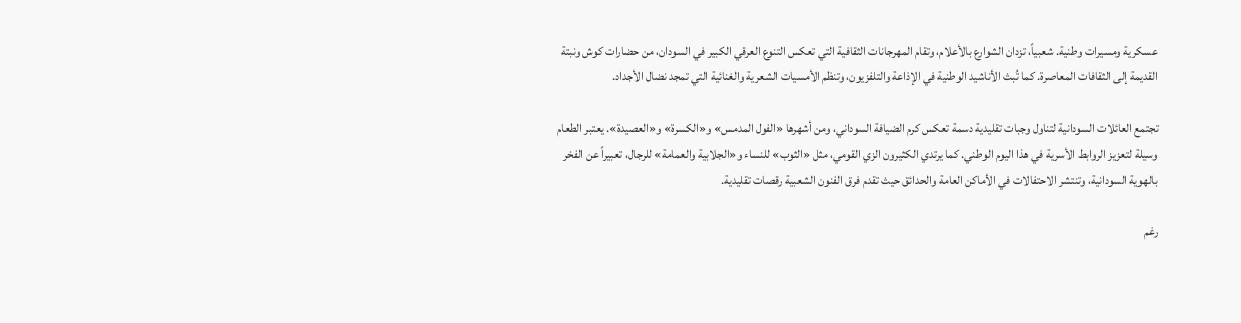عسكرية ومسيرات وطنية. شعبياً، تزدان الشوارع بالأعلام، وتقام المهرجانات الثقافية التي تعكس التنوع العرقي الكبير في السودان، من حضارات كوش ونبتة القديمة إلى الثقافات المعاصرة. كما تُبث الأناشيد الوطنية في الإذاعة والتلفزيون، وتنظم الأمسيات الشعرية والغنائية التي تمجد نضال الأجداد.

تجتمع العائلات السودانية لتناول وجبات تقليدية دسمة تعكس كرم الضيافة السوداني، ومن أشهرها «الفول المدمس» و«الكسرة» و«العصيدة». يعتبر الطعام وسيلة لتعزيز الروابط الأسرية في هذا اليوم الوطني. كما يرتدي الكثيرون الزي القومي، مثل «الثوب» للنساء و«الجلابية والعمامة» للرجال، تعبيراً عن الفخر بالهوية السودانية، وتنتشر الاحتفالات في الأماكن العامة والحدائق حيث تقدم فرق الفنون الشعبية رقصات تقليدية.

رغم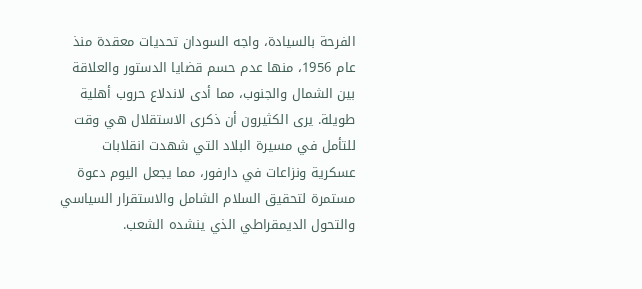الفرحة بالسيادة، واجه السودان تحديات معقدة منذ عام 1956، منها عدم حسم قضايا الدستور والعلاقة بين الشمال والجنوب، مما أدى لاندلاع حروب أهلية طويلة. يرى الكثيرون أن ذكرى الاستقلال هي وقت للتأمل في مسيرة البلاد التي شهدت انقلابات عسكرية ونزاعات في دارفور، مما يجعل اليوم دعوة مستمرة لتحقيق السلام الشامل والاستقرار السياسي والتحول الديمقراطي الذي ينشده الشعب.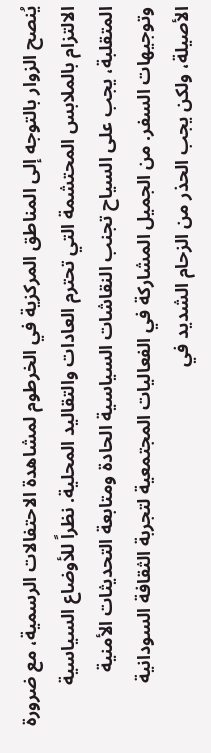يُنصح الزوار بالتوجه إلى المناطق المركزية في الخرطوم لمشاهدة الاحتفالات الرسمية، مع ضرورة الالتزام بالملابس المحتشمة التي تحترم العادات والتقاليد المحلية. نظراً للأوضاع السياسية المتقلبة، يجب على السياح تجنب النقاشات السياسية الحادة ومتابعة التحديثات الأمنية وتوجيهات السفر. من الجميل المشاركة في الفعاليات المجتمعية لتجربة الثقافة السودانية الأصيلة، ولكن يجب الحذر من الزحام الشديد في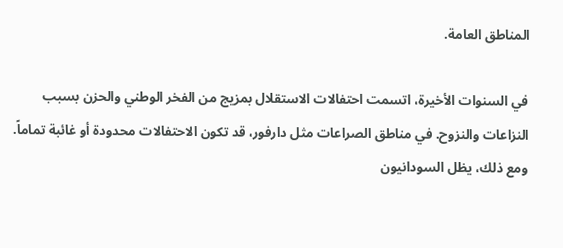المناطق العامة.

في السنوات الأخيرة، اتسمت احتفالات الاستقلال بمزيج من الفخر الوطني والحزن بسبب النزاعات والنزوح. في مناطق الصراعات مثل دارفور، قد تكون الاحتفالات محدودة أو غائبة تماماً. ومع ذلك، يظل السودانيون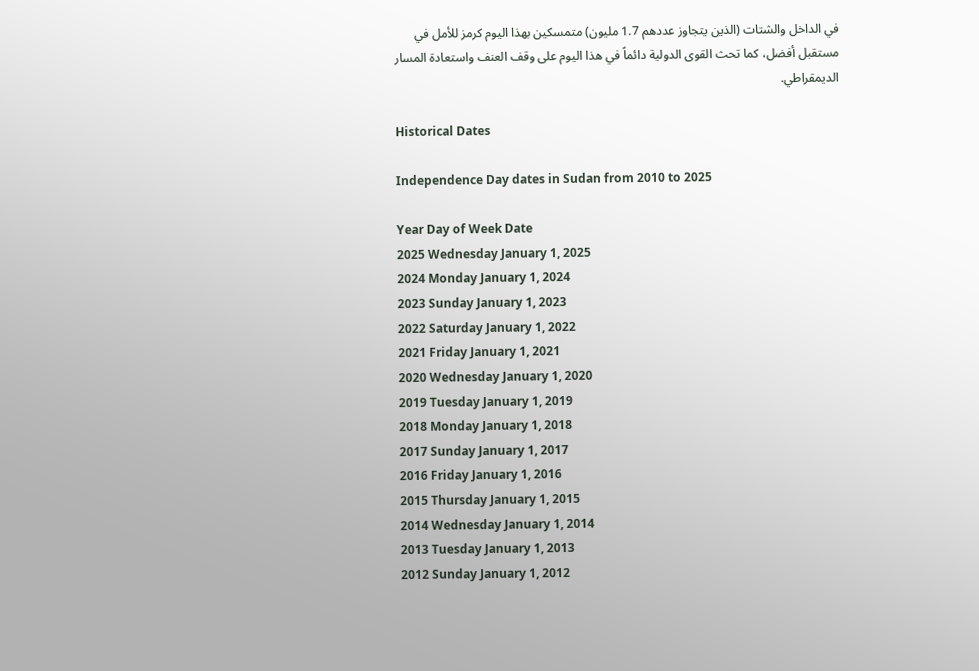في الداخل والشتات (الذين يتجاوز عددهم 1.7 مليون) متمسكين بهذا اليوم كرمز للأمل في مستقبل أفضل، كما تحث القوى الدولية دائماً في هذا اليوم على وقف العنف واستعادة المسار الديمقراطي.

Historical Dates

Independence Day dates in Sudan from 2010 to 2025

Year Day of Week Date
2025 Wednesday January 1, 2025
2024 Monday January 1, 2024
2023 Sunday January 1, 2023
2022 Saturday January 1, 2022
2021 Friday January 1, 2021
2020 Wednesday January 1, 2020
2019 Tuesday January 1, 2019
2018 Monday January 1, 2018
2017 Sunday January 1, 2017
2016 Friday January 1, 2016
2015 Thursday January 1, 2015
2014 Wednesday January 1, 2014
2013 Tuesday January 1, 2013
2012 Sunday January 1, 2012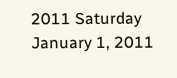2011 Saturday January 1, 2011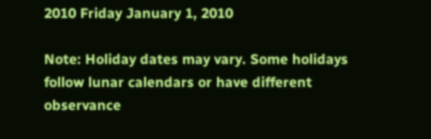2010 Friday January 1, 2010

Note: Holiday dates may vary. Some holidays follow lunar calendars or have different observance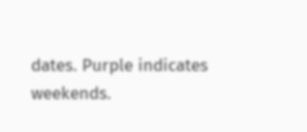dates. Purple indicates weekends.